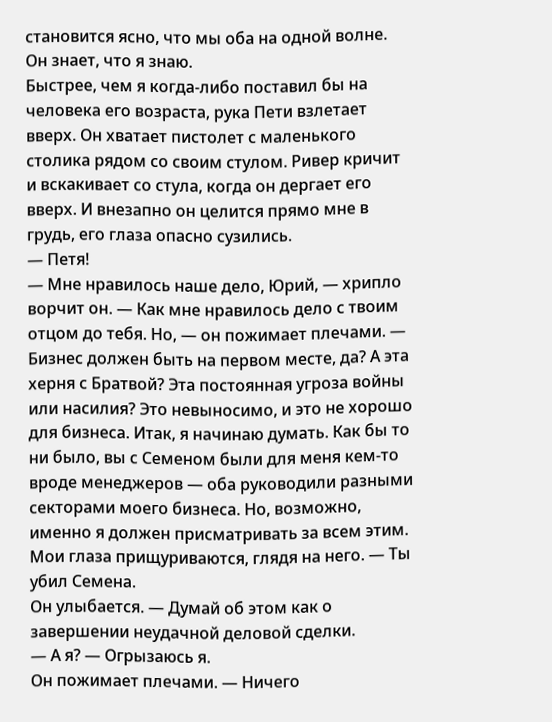становится ясно, что мы оба на одной волне.
Он знает, что я знаю.
Быстрее, чем я когда-либо поставил бы на человека его возраста, рука Пети взлетает вверх. Он хватает пистолет с маленького столика рядом со своим стулом. Ривер кричит и вскакивает со стула, когда он дергает его вверх. И внезапно он целится прямо мне в грудь, его глаза опасно сузились.
— Петя!
— Мне нравилось наше дело, Юрий, — хрипло ворчит он. — Как мне нравилось дело с твоим отцом до тебя. Но, — он пожимает плечами. — Бизнес должен быть на первом месте, да? А эта херня с Братвой? Эта постоянная угроза войны или насилия? Это невыносимо, и это не хорошо для бизнеса. Итак, я начинаю думать. Как бы то ни было, вы с Семеном были для меня кем-то вроде менеджеров — оба руководили разными секторами моего бизнеса. Но, возможно, именно я должен присматривать за всем этим.
Мои глаза прищуриваются, глядя на него. — Ты убил Семена.
Он улыбается. — Думай об этом как о завершении неудачной деловой сделки.
— А я? — Огрызаюсь я.
Он пожимает плечами. — Ничего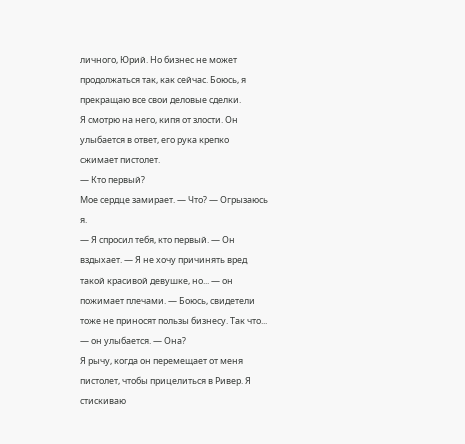личного, Юрий. Но бизнес не может продолжаться так, как сейчас. Боюсь, я прекращаю все свои деловые сделки.
Я смотрю на него, кипя от злости. Он улыбается в ответ, его рука крепко сжимает пистолет.
— Кто первый?
Мое сердце замирает. — Что? — Огрызаюсь я.
— Я спросил тебя, кто первый. — Он вздыхает. — Я не хочу причинять вред такой красивой девушке, но... — он пожимает плечами. — Боюсь, свидетели тоже не приносят пользы бизнесу. Так что... — он улыбается. — Она?
Я рычу, когда он перемещает от меня пистолет, чтобы прицелиться в Ривер. Я стискиваю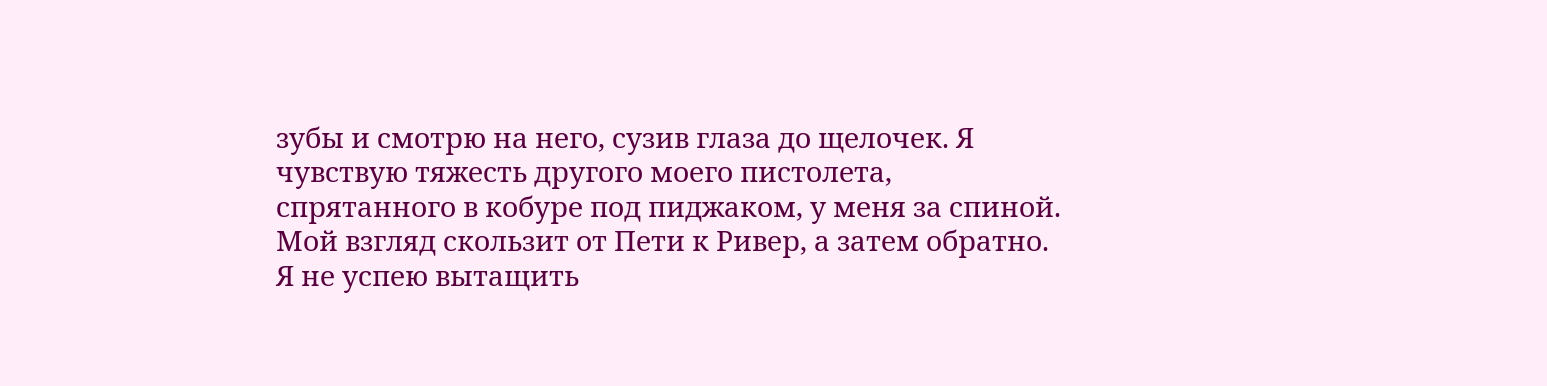зубы и смотрю на него, сузив глаза до щелочек. Я чувствую тяжесть другого моего пистолета, спрятанного в кобуре под пиджаком, у меня за спиной. Мой взгляд скользит от Пети к Ривер, а затем обратно.
Я не успею вытащить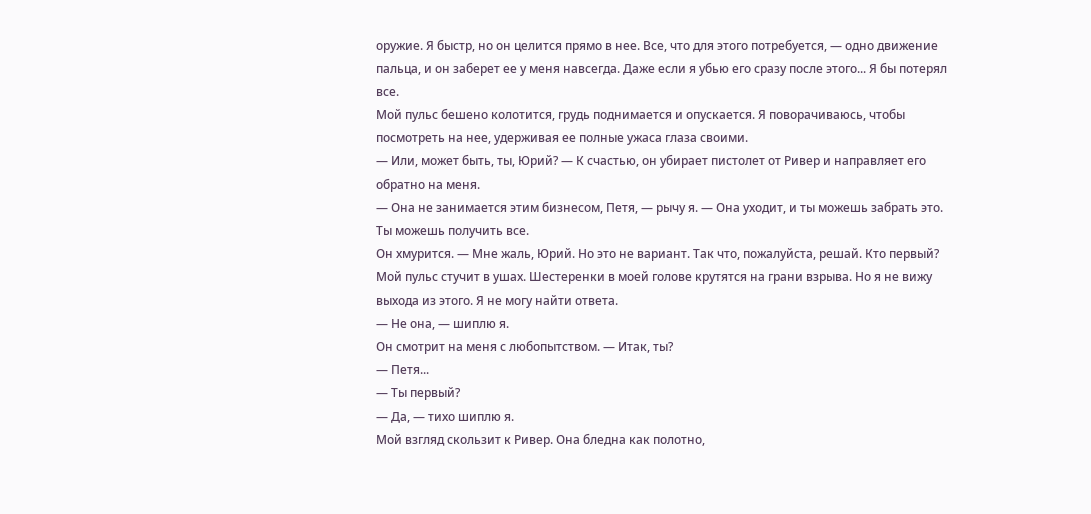оружие. Я быстр, но он целится прямо в нее. Все, что для этого потребуется, — одно движение пальца, и он заберет ее у меня навсегда. Даже если я убью его сразу после этого... Я бы потерял все.
Мой пульс бешено колотится, грудь поднимается и опускается. Я поворачиваюсь, чтобы посмотреть на нее, удерживая ее полные ужаса глаза своими.
— Или, может быть, ты, Юрий? — К счастью, он убирает пистолет от Ривер и направляет его обратно на меня.
— Она не занимается этим бизнесом, Петя, — рычу я. — Она уходит, и ты можешь забрать это. Ты можешь получить все.
Он хмурится. — Мне жаль, Юрий. Но это не вариант. Так что, пожалуйста, решай. Кто первый?
Мой пульс стучит в ушах. Шестеренки в моей голове крутятся на грани взрыва. Но я не вижу выхода из этого. Я не могу найти ответа.
— Не она, — шиплю я.
Он смотрит на меня с любопытством. — Итак, ты?
— Петя...
— Ты первый?
— Да, — тихо шиплю я.
Мой взгляд скользит к Ривер. Она бледна как полотно,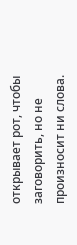открывает рот, чтобы заговорить, но не произносит ни слова.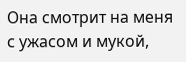Она смотрит на меня с ужасом и мукой,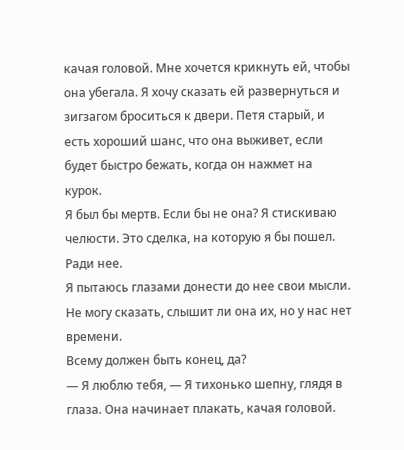качая головой. Мне хочется крикнуть ей, чтобы она убегала. Я хочу сказать ей развернуться и зигзагом броситься к двери. Петя старый, и есть хороший шанс, что она выживет, если будет быстро бежать, когда он нажмет на курок.
Я был бы мертв. Если бы не она? Я стискиваю челюсти. Это сделка, на которую я бы пошел. Ради нее.
Я пытаюсь глазами донести до нее свои мысли. Не могу сказать, слышит ли она их, но у нас нет времени.
Всему должен быть конец, да?
— Я люблю тебя, — Я тихонько шепну, глядя в глаза. Она начинает плакать, качая головой.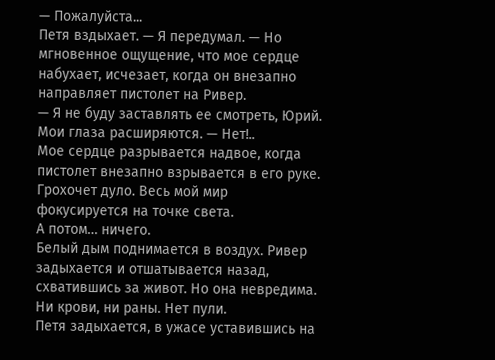— Пожалуйста...
Петя вздыхает. — Я передумал. — Но мгновенное ощущение, что мое сердце набухает, исчезает, когда он внезапно направляет пистолет на Ривер.
— Я не буду заставлять ее смотреть, Юрий.
Мои глаза расширяются. — Нет!..
Мое сердце разрывается надвое, когда пистолет внезапно взрывается в его руке. Грохочет дуло. Весь мой мир фокусируется на точке света.
А потом… ничего.
Белый дым поднимается в воздух. Ривер задыхается и отшатывается назад, схватившись за живот. Но она невредима. Ни крови, ни раны. Нет пули.
Петя задыхается, в ужасе уставившись на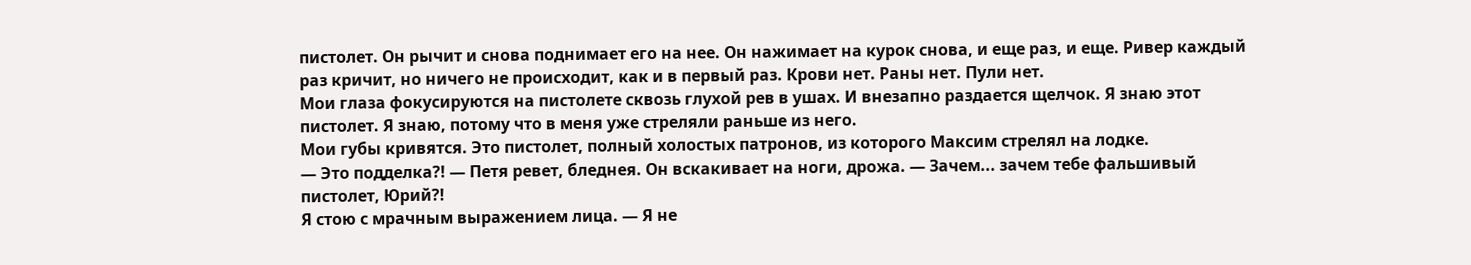пистолет. Он рычит и снова поднимает его на нее. Он нажимает на курок снова, и еще раз, и еще. Ривер каждый раз кричит, но ничего не происходит, как и в первый раз. Крови нет. Раны нет. Пули нет.
Мои глаза фокусируются на пистолете сквозь глухой рев в ушах. И внезапно раздается щелчок. Я знаю этот пистолет. Я знаю, потому что в меня уже стреляли раньше из него.
Мои губы кривятся. Это пистолет, полный холостых патронов, из которого Максим стрелял на лодке.
— Это подделка?! — Петя ревет, бледнея. Он вскакивает на ноги, дрожа. — Зачем... зачем тебе фальшивый пистолет, Юрий?!
Я стою с мрачным выражением лица. — Я не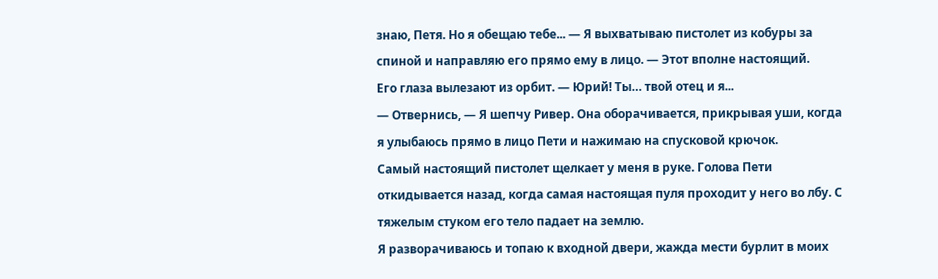знаю, Петя. Но я обещаю тебе... — Я выхватываю пистолет из кобуры за спиной и направляю его прямо ему в лицо. — Этот вполне настоящий.
Его глаза вылезают из орбит. — Юрий! Ты… твой отец и я...
— Отвернись, — Я шепчу Ривер. Она оборачивается, прикрывая уши, когда я улыбаюсь прямо в лицо Пети и нажимаю на спусковой крючок.
Самый настоящий пистолет щелкает у меня в руке. Голова Пети откидывается назад, когда самая настоящая пуля проходит у него во лбу. С тяжелым стуком его тело падает на землю.
Я разворачиваюсь и топаю к входной двери, жажда мести бурлит в моих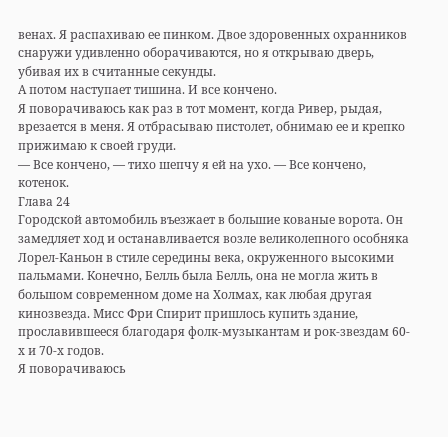венах. Я распахиваю ее пинком. Двое здоровенных охранников снаружи удивленно оборачиваются, но я открываю дверь, убивая их в считанные секунды.
А потом наступает тишина. И все кончено.
Я поворачиваюсь как раз в тот момент, когда Ривер, рыдая, врезается в меня. Я отбрасываю пистолет, обнимаю ее и крепко прижимаю к своей груди.
— Все кончено, — тихо шепчу я ей на ухо. — Все кончено, котенок.
Глава 24
Городской автомобиль въезжает в большие кованые ворота. Он замедляет ход и останавливается возле великолепного особняка Лорел-Каньон в стиле середины века, окруженного высокими пальмами. Конечно, Белль была Белль, она не могла жить в большом современном доме на Холмах, как любая другая кинозвезда. Мисс Фри Спирит пришлось купить здание, прославившееся благодаря фолк-музыкантам и рок-звездам 60-х и 70-х годов.
Я поворачиваюсь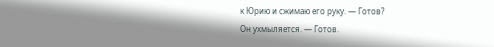к Юрию и сжимаю его руку. — Готов?
Он ухмыляется. — Готов.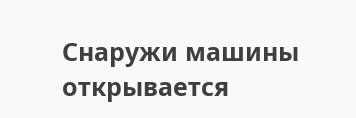Снаружи машины открывается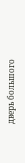дверь большого